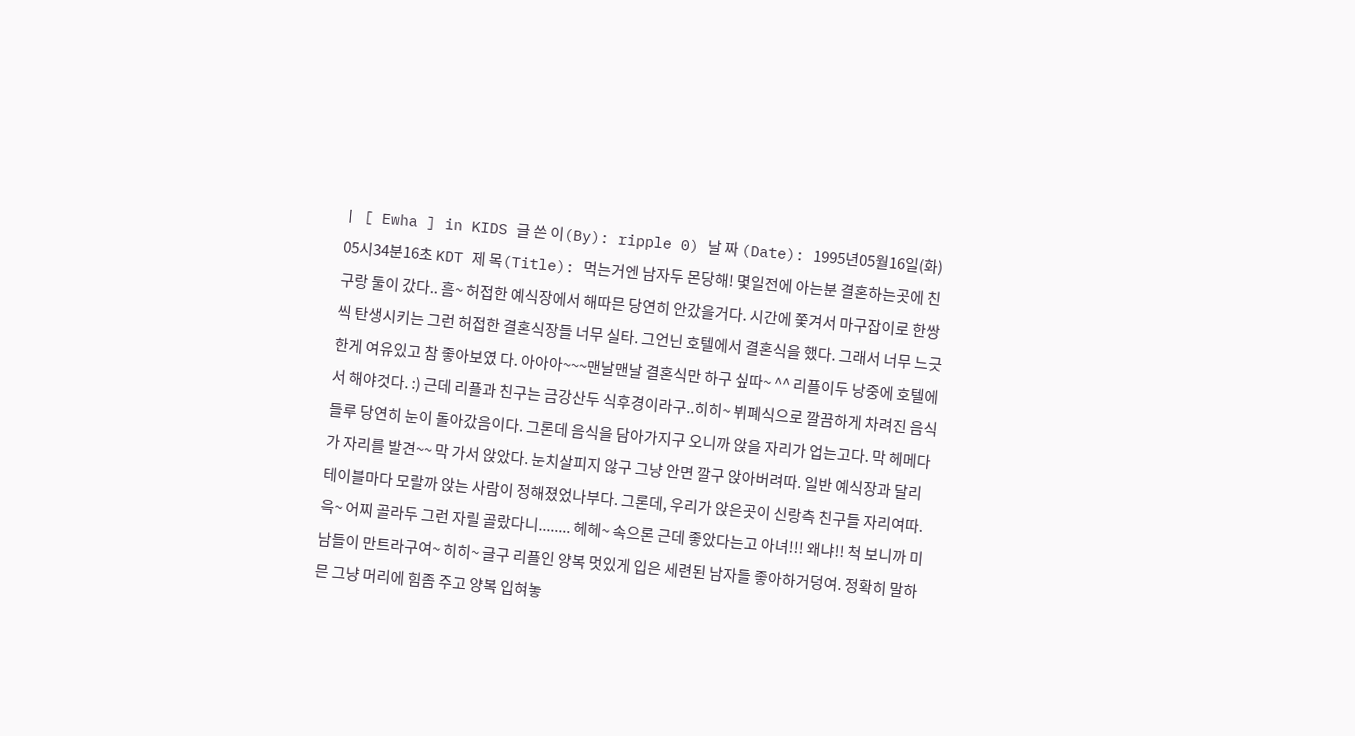| [ Ewha ] in KIDS 글 쓴 이(By): ripple 0) 날 짜 (Date): 1995년05월16일(화) 05시34분16초 KDT 제 목(Title): 먹는거엔 남자두 몬당해! 몇일전에 아는분 결혼하는곳에 친구랑 둘이 갔다.. 흠~ 허접한 예식장에서 해따믄 당연히 안갔을거다. 시간에 쫓겨서 마구잡이로 한쌍씩 탄생시키는 그런 허접한 결혼식장들 너무 실타. 그언닌 호텔에서 결혼식을 했다. 그래서 너무 느긋한게 여유있고 참 좋아보였 다. 아아아~~~맨날맨날 결혼식만 하구 싶따~ ^^ 리플이두 낭중에 호텔에서 해야것다. :) 근데 리플과 친구는 금강산두 식후경이라구..히히~ 뷔폐식으로 깔끔하게 차려진 음식들루 당연히 눈이 돌아갔음이다. 그론데 음식을 담아가지구 오니까 앉을 자리가 업는고다. 막 헤메다가 자리를 발견~~ 막 가서 앉았다. 눈치살피지 않구 그냥 안면 깔구 앉아버려따. 일반 예식장과 달리 테이블마다 모랄까 앉는 사람이 정해졌었나부다. 그론데, 우리가 앉은곳이 신랑측 친구들 자리여따. 윽~ 어찌 골라두 그런 자릴 골랐다니........ 헤헤~ 속으론 근데 좋았다는고 아녀!!! 왜냐!! 척 보니까 미남들이 만트라구여~ 히히~ 글구 리플인 양복 멋있게 입은 세련된 남자들 좋아하거덩여. 정확히 말하믄 그냥 머리에 힘좀 주고 양복 입혀놓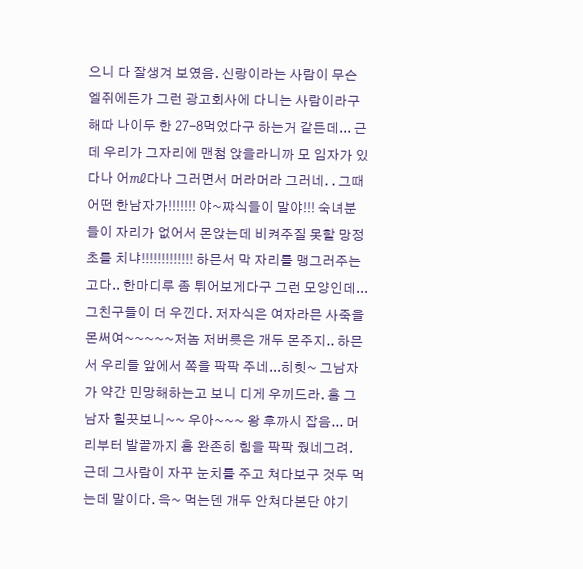으니 다 잘생겨 보였음. 신랑이라는 사람이 무슨 엘쥐에든가 그런 광고회사에 다니는 사람이라구 해따 나이두 한 27-8먹었다구 하는거 같든데... 근데 우리가 그자리에 맨첨 앉을라니까 모 임자가 있다나 어㎖다나 그러면서 머라머라 그러네. . 그때 어떤 한남자가!!!!!!! 야~쨔식들이 말야!!! 숙녀분들이 자리가 없어서 몬앉는데 비켜주질 못할 망정 초를 치냐!!!!!!!!!!!!! 하믄서 막 자리를 맹그러주는고다.. 한마디루 좀 튀어보게다구 그런 모양인데...그친구들이 더 우낀다. 저자식은 여자라믄 사죽을 몬써여~~~~~저놈 저버릇은 개두 몬주지.. 하믄서 우리들 앞에서 쪽을 팍팍 주네...히힛~ 그남자가 약간 민망해하는고 보니 디게 우끼드라. 흠 그남자 힐끗보니~~ 우아~~~ 왕 후까시 잡음... 머리부터 발끝까지 흠 완존히 힘을 팍팍 줬네그려. 근데 그사람이 자꾸 눈치를 주고 쳐다보구 것두 먹는데 말이다. 윽~ 먹는덴 개두 안쳐다본단 야기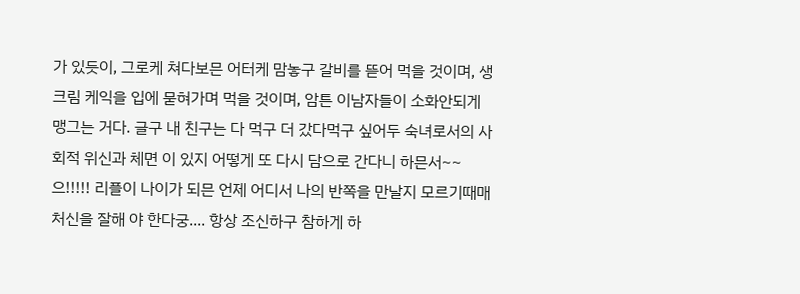가 있듯이, 그로케 쳐다보믄 어터케 맘놓구 갈비를 뜯어 먹을 것이며, 생크림 케익을 입에 묻혀가며 먹을 것이며, 암튼 이남자들이 소화안되게 맹그는 거다. 글구 내 친구는 다 먹구 더 갔다먹구 싶어두 숙녀로서의 사회적 위신과 체면 이 있지 어떻게 또 다시 담으로 간다니 하믄서~~으!!!!! 리플이 나이가 되믄 언제 어디서 나의 반쪽을 만날지 모르기때매 처신을 잘해 야 한다궁.... 항상 조신하구 참하게 하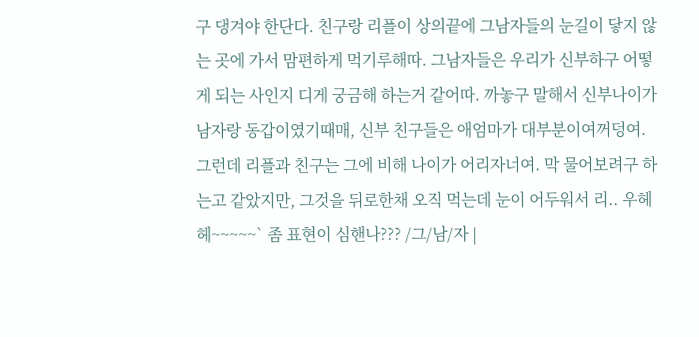구 댕겨야 한단다. 친구랑 리플이 상의끝에 그남자들의 눈길이 닿지 않는 곳에 가서 맘편하게 먹기루해따. 그남자들은 우리가 신부하구 어떻게 되는 사인지 디게 궁금해 하는거 같어따. 까놓구 말해서 신부나이가 남자랑 동갑이였기때매, 신부 친구들은 애엄마가 대부분이여꺼덩여. 그런데 리플과 친구는 그에 비해 나이가 어리자너여. 막 물어보려구 하는고 같았지만, 그것을 뒤로한채 오직 먹는데 눈이 어두워서 리.. 우헤헤~~~~~` 좀 표현이 심핸나??? /그/남/자 |